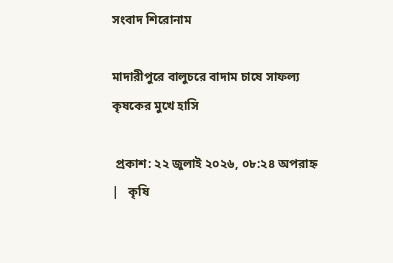সংবাদ শিরোনাম

মাদারীপুরে বালুচরে বাদাম চাষে সাফল্য কৃষকের মুখে হাসি

 প্রকাশ: ২২ জুলাই ২০২৬, ০৮:২৪ অপরাহ্ন   |   কৃষি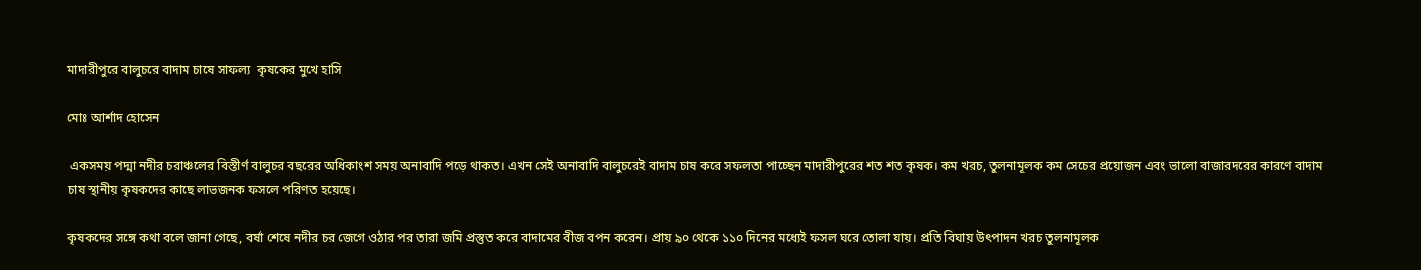মাদারীপুরে বালুচরে বাদাম চাষে সাফল্য  কৃষকের মুখে হাসি

মোঃ আর্শাদ হোসেন

 একসময় পদ্মা নদীর চরাঞ্চলের বিস্তীর্ণ বালুচর বছরের অধিকাংশ সময় অনাবাদি পড়ে থাকত। এখন সেই অনাবাদি বালুচরেই বাদাম চাষ করে সফলতা পাচ্ছেন মাদারীপুরের শত শত কৃষক। কম খরচ, তুলনামূলক কম সেচের প্রয়োজন এবং ভালো বাজারদরের কারণে বাদাম চাষ স্থানীয় কৃষকদের কাছে লাভজনক ফসলে পরিণত হয়েছে।

কৃষকদের সঙ্গে কথা বলে জানা গেছে, বর্ষা শেষে নদীর চর জেগে ওঠার পর তারা জমি প্রস্তুত করে বাদামের বীজ বপন করেন। প্রায় ৯০ থেকে ১১০ দিনের মধ্যেই ফসল ঘরে তোলা যায়। প্রতি বিঘায় উৎপাদন খরচ তুলনামূলক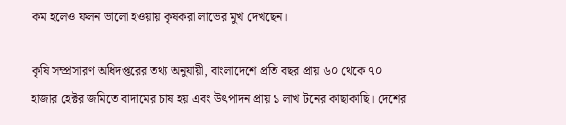কম হলেও ফলন ভালো হওয়ায় কৃষকরা লাভের মুখ দেখছেন।

কৃষি সম্প্রসারণ অধিদপ্তরের তথ্য অনুযায়ী, বাংলাদেশে প্রতি বছর প্রায় ৬০ থেকে ৭০ হাজার হেক্টর জমিতে বাদামের চাষ হয় এবং উৎপাদন প্রায় ১ লাখ টনের কাছাকাছি। দেশের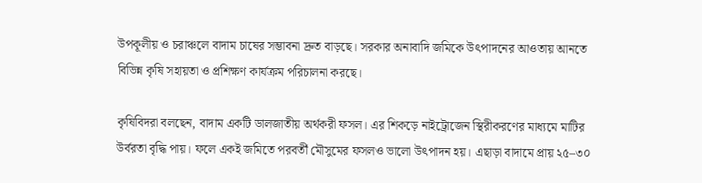উপকূলীয় ও চরাঞ্চলে বাদাম চাষের সম্ভাবনা দ্রুত বাড়ছে। সরকার অনাবাদি জমিকে উৎপাদনের আওতায় আনতে বিভিন্ন কৃষি সহায়তা ও প্রশিক্ষণ কার্যক্রম পরিচালনা করছে।

কৃষিবিদরা বলছেন, বাদাম একটি ডালজাতীয় অর্থকরী ফসল। এর শিকড়ে নাইট্রোজেন স্থিরীকরণের মাধ্যমে মাটির উর্বরতা বৃদ্ধি পায়। ফলে একই জমিতে পরবর্তী মৌসুমের ফসলও ভালো উৎপাদন হয়। এছাড়া বাদামে প্রায় ২৫–৩০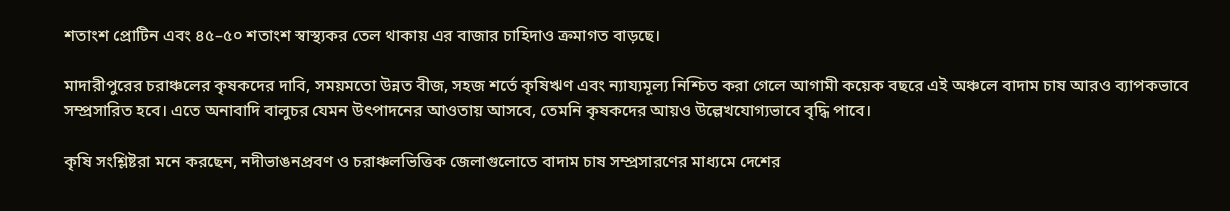শতাংশ প্রোটিন এবং ৪৫–৫০ শতাংশ স্বাস্থ্যকর তেল থাকায় এর বাজার চাহিদাও ক্রমাগত বাড়ছে।

মাদারীপুরের চরাঞ্চলের কৃষকদের দাবি, সময়মতো উন্নত বীজ, সহজ শর্তে কৃষিঋণ এবং ন্যায্যমূল্য নিশ্চিত করা গেলে আগামী কয়েক বছরে এই অঞ্চলে বাদাম চাষ আরও ব্যাপকভাবে সম্প্রসারিত হবে। এতে অনাবাদি বালুচর যেমন উৎপাদনের আওতায় আসবে, তেমনি কৃষকদের আয়ও উল্লেখযোগ্যভাবে বৃদ্ধি পাবে।

কৃষি সংশ্লিষ্টরা মনে করছেন, নদীভাঙনপ্রবণ ও চরাঞ্চলভিত্তিক জেলাগুলোতে বাদাম চাষ সম্প্রসারণের মাধ্যমে দেশের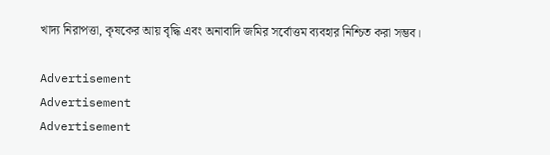খাদ্য নিরাপত্তা, কৃষকের আয় বৃদ্ধি এবং অনাবাদি জমির সর্বোত্তম ব্যবহার নিশ্চিত করা সম্ভব।

Advertisement
Advertisement
Advertisement